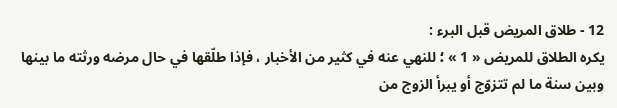12 - طلاق المريض قبل البرء :
يكره الطلاق للمريض « 1 » ؛ للنهي عنه في كثير من الأخبار ، فإذا طلّقها في حال مرضه ورثته ما بينها وبين سنة ما لم تتزوّج أو يبرأ الزوج من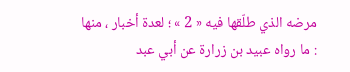مرضه الذي طلّقها فيه « 2 » ؛ لعدة أخبار ، منها : ما رواه عبيد بن زرارة عن أبي عبد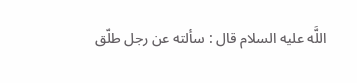اللَّه عليه السلام قال : سألته عن رجل طلّق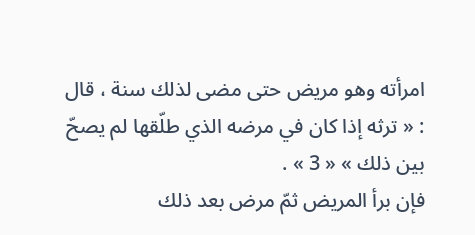امرأته وهو مريض حتى مضى لذلك سنة ، قال : « ترثه إذا كان في مرضه الذي طلّقها لم يصحّ بين ذلك » « 3 » .
فإن برأ المريض ثمّ مرض بعد ذلك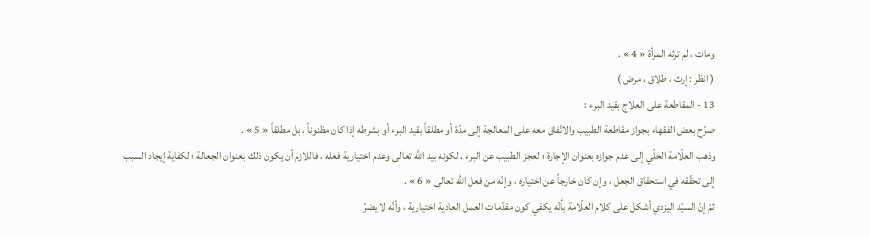ومات ، لم ترثه المرأة « 4 » .
( انظر : إرث ، طلاق ، مرض )
13 - المقاطعة على العلاج بقيد البرء :
صرّح بعض الفقهاء بجواز مقاطعة الطبيب والاتّفاق معه على المعالجة إلى مدّة أو مطلقاً بقيد البرء أو بشرطه إذا كان مظنوناً ، بل مطلقاً « 5 » .
وذهب العلّامة الحلّي إلى عدم جوازه بعنوان الإجارة ؛ لعجز الطبيب عن البرء ، لكونه بيد اللَّه تعالى وعدم اختيارية فعله ، فاللازم أن يكون ذلك بعنوان الجعالة ؛ لكفاية إيجاد السبب إلى تحقّقه في استحقاق الجعل ، وإن كان خارجاً عن اختياره ، وإنّه من فعل اللَّه تعالى « 6 » .
ثمّ إنّ السيّد اليزدي أشكل على كلام العلّامة بأنّه يكفي كون مقدّمات العمل العادية اختيارية ، وأنّه لا يضرّ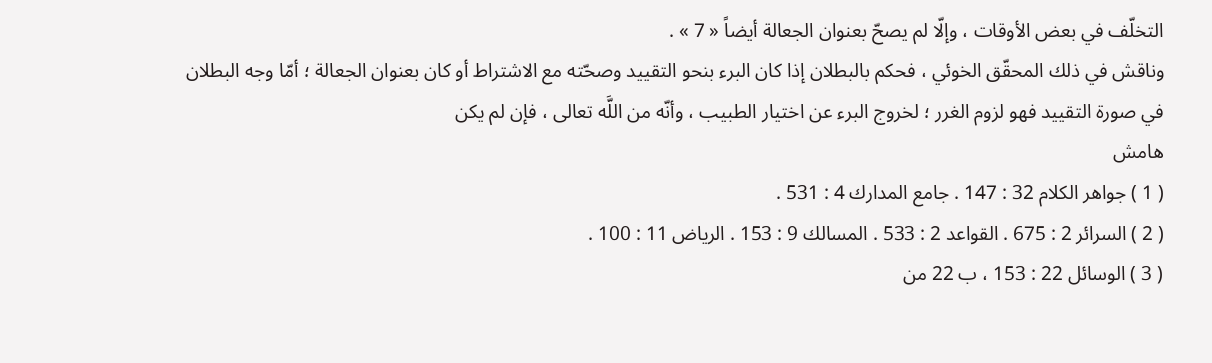التخلّف في بعض الأوقات ، وإلّا لم يصحّ بعنوان الجعالة أيضاً « 7 » .
وناقش في ذلك المحقّق الخوئي ، فحكم بالبطلان إذا كان البرء بنحو التقييد وصحّته مع الاشتراط أو كان بعنوان الجعالة ؛ أمّا وجه البطلان في صورة التقييد فهو لزوم الغرر ؛ لخروج البرء عن اختيار الطبيب ، وأنّه من اللَّه تعالى ، فإن لم يكن
هامش
( 1 ) جواهر الكلام 32 : 147 . جامع المدارك 4 : 531 .
( 2 ) السرائر 2 : 675 . القواعد 2 : 533 . المسالك 9 : 153 . الرياض 11 : 100 .
( 3 ) الوسائل 22 : 153 ، ب 22 من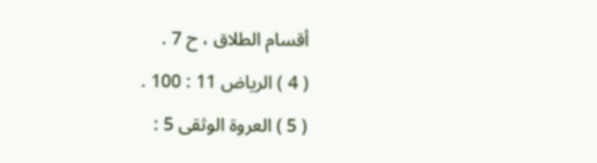أقسام الطلاق ، ح 7 .
( 4 ) الرياض 11 : 100 .
( 5 ) العروة الوثقى 5 :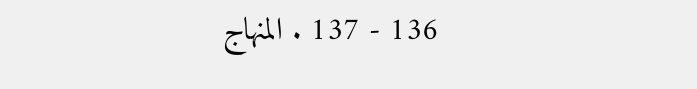136 - 137 . المنهاج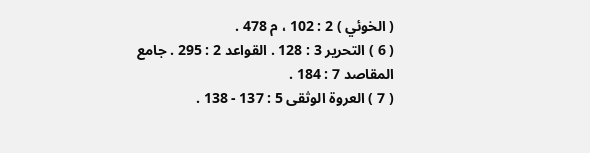( الخوئي ) 2 : 102 ، م 478 .
( 6 ) التحرير 3 : 128 . القواعد 2 : 295 . جامع المقاصد 7 : 184 .
( 7 ) العروة الوثقى 5 : 137 - 138 .